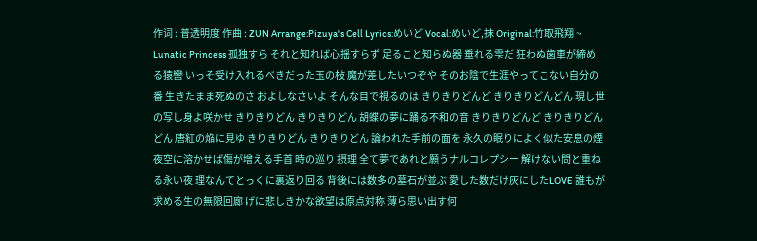作词 : 普透明度 作曲 : ZUN Arrange:Pizuya's Cell Lyrics:めいど Vocal:めいど,抹 Original:竹取飛翔 ~ Lunatic Princess 孤独すら それと知れば心揺すらず 足ること知らぬ器 垂れる雫だ 狂わぬ歯車が締める猿轡 いっそ受け入れるべきだった玉の枝 魔が差したいつぞや そのお陰で生涯やってこない自分の番 生きたまま死ぬのさ およしなさいよ そんな目で視るのは きりきりどんど きりきりどんどん 現し世の写し身よ咲かせ きりきりどん きりきりどん 胡蝶の夢に踊る不和の音 きりきりどんど きりきりどんどん 唐紅の焔に見ゆ きりきりどん きりきりどん 論われた手前の面を 永久の眠りによく似た安息の煙 夜空に溶かせば傷が增える手首 時の巡り 摂理 全て夢であれと願うナルコレプシー 解けない問と重ねる永い夜 理なんてとっくに裏返り回る 背後には数多の墓石が並ぶ 愛した数だけ灰にしたLOVE 誰もが求める生の無限回廊 げに悲しきかな欲望は原点対称 薄ら思い出す何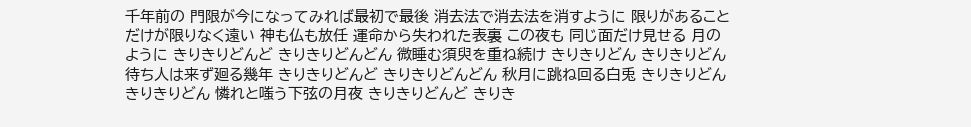千年前の 門限が今になってみれば最初で最後 消去法で消去法を消すように 限りがあることだけが限りなく遠い 神も仏も放任 運命から失われた表裏 この夜も 同じ面だけ見せる 月のように きりきりどんど きりきりどんどん 微睡む須臾を重ね続け きりきりどん きりきりどん 待ち人は来ず廻る幾年 きりきりどんど きりきりどんどん 秋月に跳ね回る白兎 きりきりどん きりきりどん 憐れと嗤う下弦の月夜 きりきりどんど きりき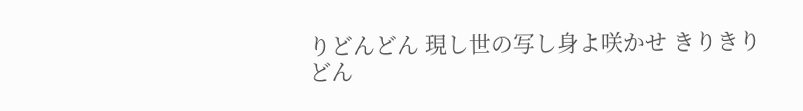りどんどん 現し世の写し身よ咲かせ きりきりどん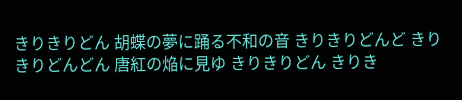きりきりどん 胡蝶の夢に踊る不和の音 きりきりどんど きりきりどんどん 唐紅の焔に見ゆ きりきりどん きりき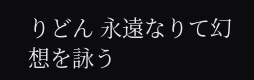りどん 永遠なりて幻想を詠う